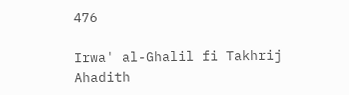476

Irwa' al-Ghalil fi Takhrij Ahadith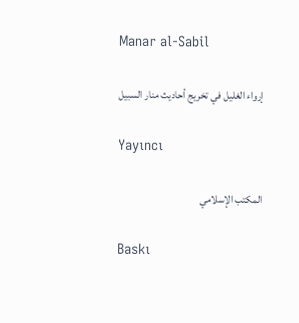Manar al-Sabil

إرواء الغليل في تخريج أحاديث منار السبيل

Yayıncı

المكتب الإسلامي

Baskı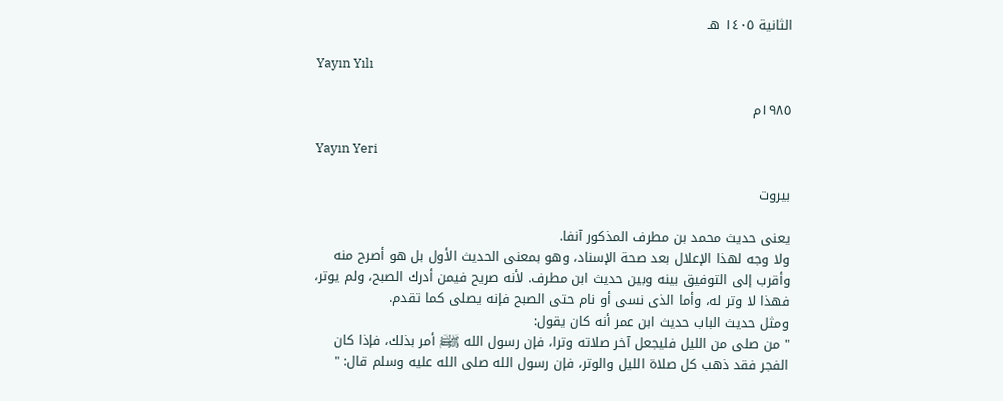الثانية ١٤٠٥ هـ

Yayın Yılı

١٩٨٥م

Yayın Yeri

بيروت

يعنى حديث محمد بن مطرف المذكور آنفا.
ولا وجه لهذا الإعلال بعد صحة الإسناد، وهو بمعنى الحديث الأول بل هو أصرح منه وأقرب إلى التوفيق بينه وبين حديث ابن مطرف. لأنه صريح فيمن أدرك الصبح، ولم يوتر، فهذا لا وتر له، وأما الذى نسى أو نام حتى الصبح فإنه يصلى كما تقدم.
ومثل حديث الباب حديث ابن عمر أنه كان يقول:
" من صلى من الليل فليجعل آخر صلاته وترا، فإن رسول الله ﵌ أمر بذلك، فإذا كان الفجر فقد ذهب كل صلاة الليل والوتر، فإن رسول الله صلى الله عليه وسلم قال: "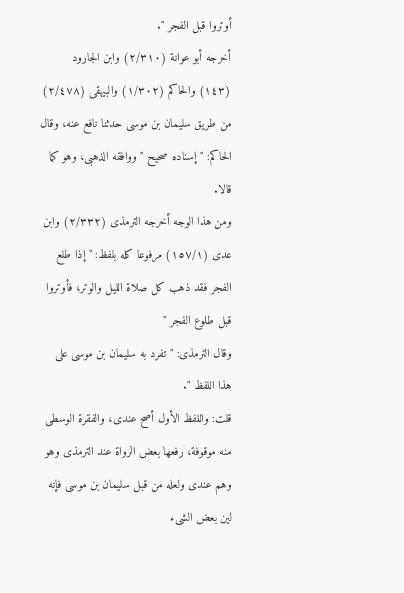أوتروا قبل الفجر ".
أخرجه أبو عوانة (٢/٣١٠) وابن الجارود (١٤٣) والحاكم (١/٣٠٢) والبيهقى (٢/٤٧٨) من طريق سليمان بن موسى حدثنا نافع عنه، وقال الحاكم: " إسناده صحيح " ووافقه الذهبى، وهو كما قالا.
ومن هذا الوجه أخرجه الترمذى (٢/٣٣٢) وابن عدى (١٥٧/١) مرفوعا كله بلفظ: " إذا طلع الفجر فقد ذهب كل صلاة الليل والوتر، فأوتروا قبل طلوع الفجر "
وقال الترمذى: " تفرد به سليمان بن موسى على هذا اللفظ ".
قلت: واللفظ الأول أصح عندى، والفقرة الوسطى منه موقوفة، رفعها بعض الرواة عند الترمذى وهو وهم عندى ولعله من قبل سليمان بن موسى فإنه لين بعض الشىء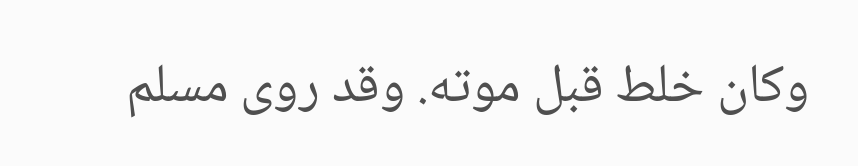وكان خلط قبل موته. وقد روى مسلم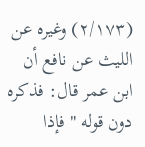(٢/١٧٣) وغيره عن الليث عن نافع أن ابن عمر قال: فذكره دون قوله " فإذا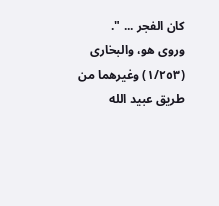كان الفجر ... ".
وروى هو، والبخارى (١/٢٥٣) وغيرهما من طريق عبيد الله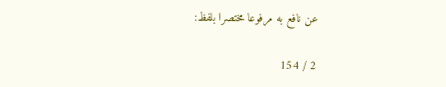عن نافع به مرفوعا مختصرا بلفظ:

2 / 154